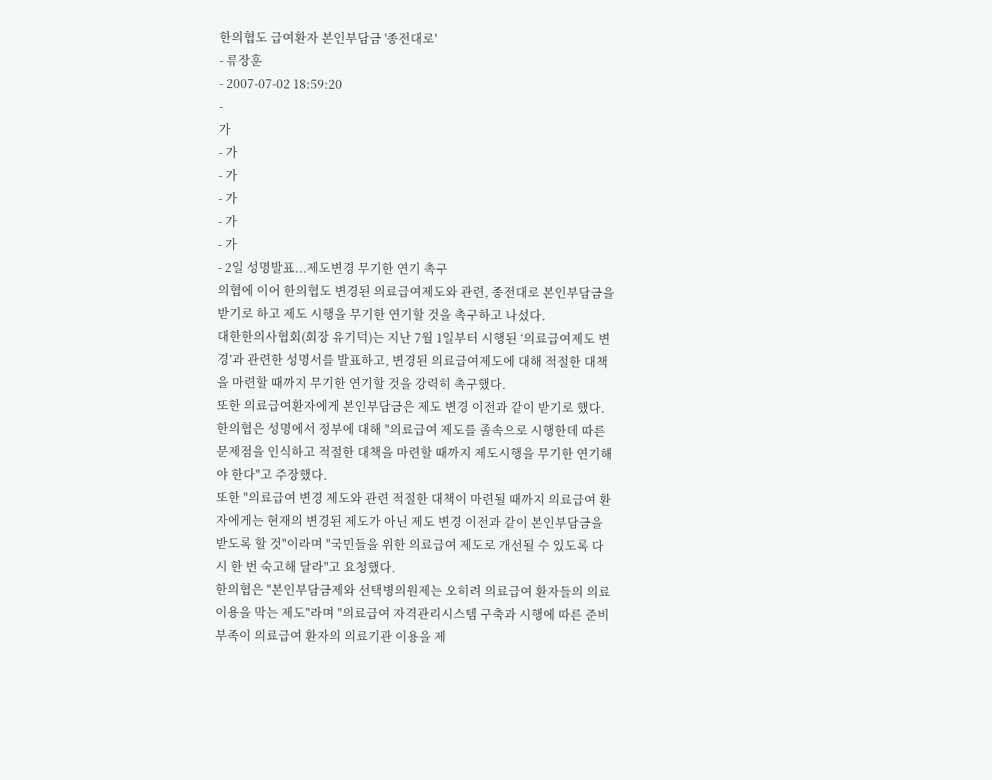한의협도 급여환자 본인부담금 '종전대로'
- 류장훈
- 2007-07-02 18:59:20
-
가
- 가
- 가
- 가
- 가
- 가
- 2일 성명발표...제도변경 무기한 연기 촉구
의협에 이어 한의협도 변경된 의료급여제도와 관련, 종전대로 본인부담금을 받기로 하고 제도 시행을 무기한 연기할 것을 촉구하고 나섰다.
대한한의사협회(회장 유기덕)는 지난 7월 1일부터 시행된 ‘의료급여제도 변경’과 관련한 성명서를 발표하고, 변경된 의료급여제도에 대해 적절한 대책을 마련할 때까지 무기한 연기할 것을 강력히 촉구했다.
또한 의료급여환자에게 본인부담금은 제도 변경 이전과 같이 받기로 했다.
한의협은 성명에서 정부에 대해 "의료급여 제도를 졸속으로 시행한데 따른 문제점을 인식하고 적절한 대책을 마련할 때까지 제도시행을 무기한 연기해야 한다"고 주장했다.
또한 "의료급여 변경 제도와 관련 적절한 대책이 마련될 때까지 의료급여 환자에게는 현재의 변경된 제도가 아닌 제도 변경 이전과 같이 본인부담금을 받도록 할 것"이라며 "국민들을 위한 의료급여 제도로 개선될 수 있도록 다시 한 번 숙고해 달라"고 요청했다.
한의협은 "본인부담금제와 선택병의원제는 오히려 의료급여 환자들의 의료이용을 막는 제도"라며 "의료급여 자격관리시스템 구축과 시행에 따른 준비부족이 의료급여 환자의 의료기관 이용을 제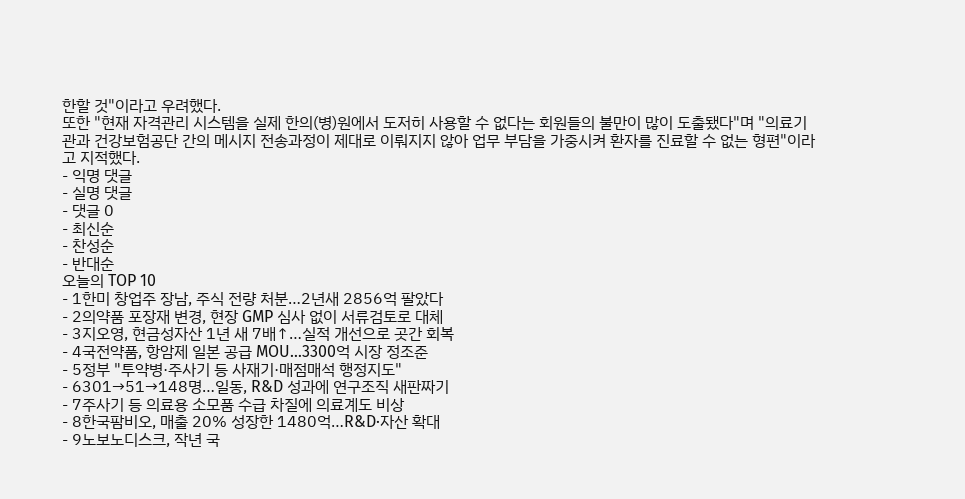한할 것"이라고 우려했다.
또한 "현재 자격관리 시스템을 실제 한의(병)원에서 도저히 사용할 수 없다는 회원들의 불만이 많이 도출됐다"며 "의료기관과 건강보험공단 간의 메시지 전송과정이 제대로 이뤄지지 않아 업무 부담을 가중시켜 환자를 진료할 수 없는 형편"이라고 지적했다.
- 익명 댓글
- 실명 댓글
- 댓글 0
- 최신순
- 찬성순
- 반대순
오늘의 TOP 10
- 1한미 창업주 장남, 주식 전량 처분…2년새 2856억 팔았다
- 2의약품 포장재 변경, 현장 GMP 심사 없이 서류검토로 대체
- 3지오영, 현금성자산 1년 새 7배↑…실적 개선으로 곳간 회복
- 4국전약품, 항암제 일본 공급 MOU…3300억 시장 정조준
- 5정부 "투약병·주사기 등 사재기·매점매석 행정지도"
- 6301→51→148명…일동, R&D 성과에 연구조직 새판짜기
- 7주사기 등 의료용 소모품 수급 차질에 의료계도 비상
- 8한국팜비오, 매출 20% 성장한 1480억…R&D·자산 확대
- 9노보노디스크, 작년 국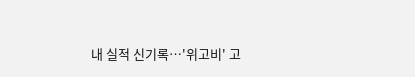내 실적 신기록…'위고비' 고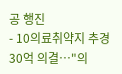공 행진
- 10의료취약지 추경 30억 의결…"의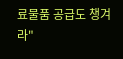료물품 공급도 챙겨라"